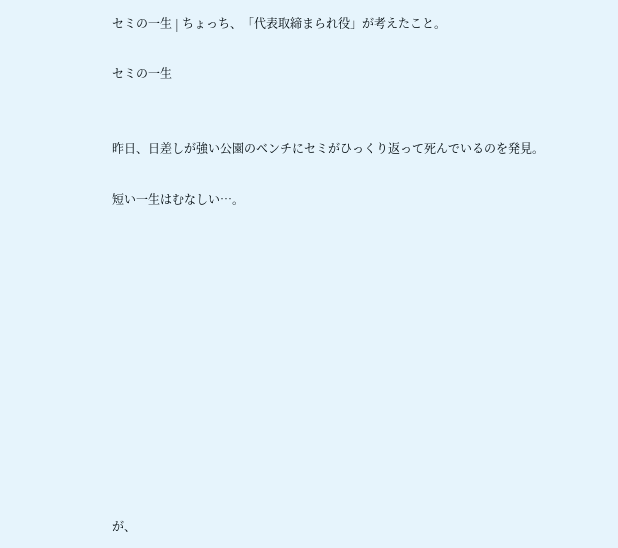セミの一生 | ちょっち、「代表取締まられ役」が考えたこと。

セミの一生


昨日、日差しが強い公園のベンチにセミがひっくり返って死んでいるのを発見。

短い一生はむなしい…。












が、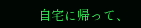自宅に帰って、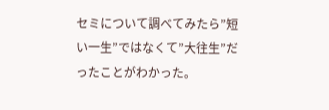セミについて調べてみたら”短い一生”ではなくて”大往生”だったことがわかった。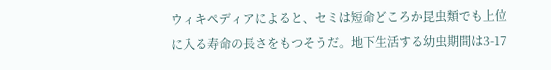ウィキペディアによると、セミは短命どころか昆虫類でも上位に入る寿命の長さをもつそうだ。地下生活する幼虫期間は3-17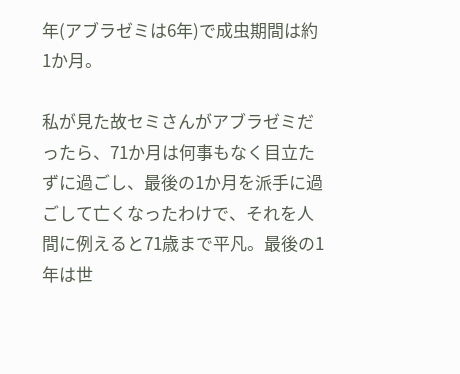年(アブラゼミは6年)で成虫期間は約1か月。

私が見た故セミさんがアブラゼミだったら、71か月は何事もなく目立たずに過ごし、最後の1か月を派手に過ごして亡くなったわけで、それを人間に例えると71歳まで平凡。最後の1年は世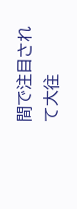間で注目されて大往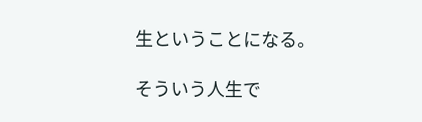生ということになる。

そういう人生で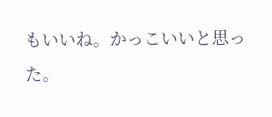もいいね。かっこいいと思った。